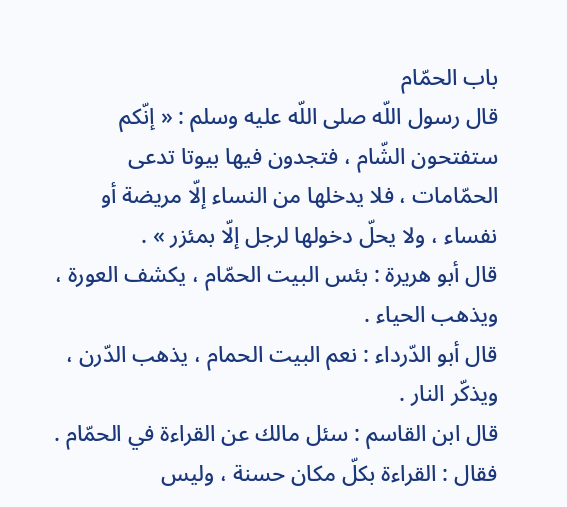باب الحمّام
قال رسول اللّه صلى اللّه عليه وسلم : « إنّكم ستفتحون الشّام ، فتجدون فيها بيوتا تدعى الحمّامات ، فلا يدخلها من النساء إلّا مريضة أو نفساء ، ولا يحلّ دخولها لرجل إلّا بمئزر » .
قال أبو هريرة : بئس البيت الحمّام ، يكشف العورة ، ويذهب الحياء .
قال أبو الدّرداء : نعم البيت الحمام ، يذهب الدّرن ، ويذكّر النار .
قال ابن القاسم : سئل مالك عن القراءة في الحمّام . فقال : القراءة بكلّ مكان حسنة ، وليس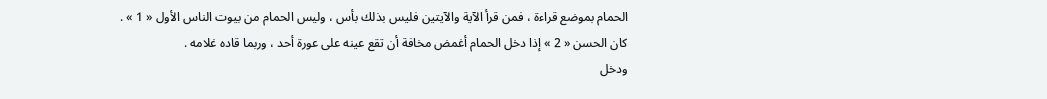الحمام بموضع قراءة ، فمن قرأ الآية والآيتين فليس بذلك بأس ، وليس الحمام من بيوت الناس الأول « 1 » .
كان الحسن « 2 » إذا دخل الحمام أغمض مخافة أن تقع عينه على عورة أحد ، وربما قاده غلامه .
ودخل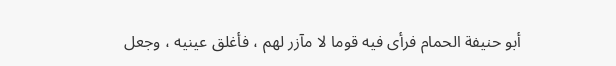أبو حنيفة الحمام فرأى فيه قوما لا مآزر لهم ، فأغلق عينيه ، وجعل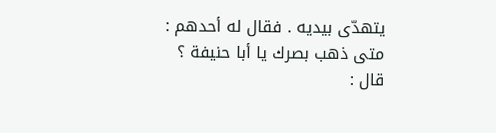يتهدّى بيديه . فقال له أحدهم : متى ذهب بصرك يا أبا حنيفة ؟ قال :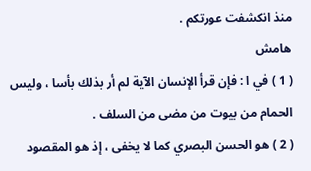منذ انكشفت عورتكم .
هامش
( 1 ) في ا : فإن قرأ الإنسان الآية لم أر بذلك بأسا ، وليس الحمام من بيوت من مضى من السلف .
( 2 ) هو الحسن البصري كما لا يخفى ، إذ هو المقصود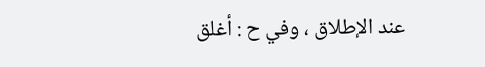عند الإطلاق ، وفي ح : أغلق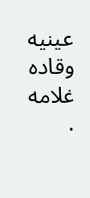عينيه وقاده غلامه .